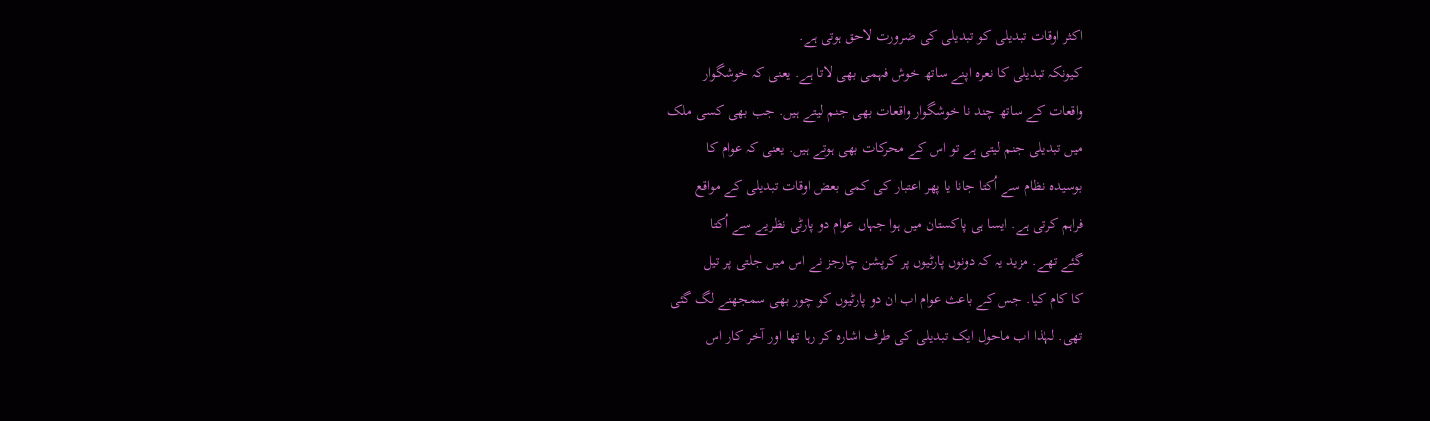اکثر اوقات تبدیلی کو تبدیلی کی ضرورت لاحق ہوتی ہے.
کیونکہ تبدیلی کا نعرہ اپنے ساتھ خوش فہمی بھی لاتا ہے. یعنی کہ خوشگوار
واقعات کے ساتھ چند نا خوشگوار واقعات بھی جنم لیتے ہیں. جب بھی کسی ملک
میں تبدیلی جنم لیتی ہے تو اس کے محرکات بھی ہوتے ہیں. یعنی کہ عوام کا
بوسیدہ نظام سے اُکتا جانا یا پھر اعتبار کی کمی بعض اوقات تبدیلی کے مواقع
فراہم کرتی ہے. ایسا ہی پاکستان میں ہوا جہاں عوام دو پارٹی نظریے سے اُکتا
گئے تھے. مزید یہ کہ دونوں پارٹیوں پر کرپشن چارجز نے اس میں جلتی پر تیل
کا کام کیا. جس کے باعث عوام اب ان دو پارٹیوں کو چور بھی سمجھنے لگ گئی
تھی. لہٰذا اب ماحول ایک تبدیلی کی طرف اشارہ کر رہا تھا اور آخر کار اس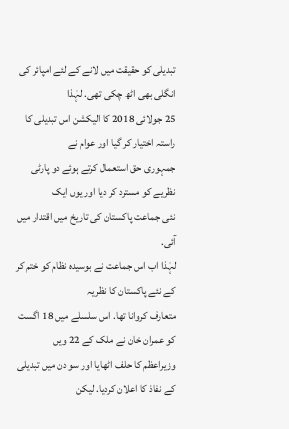تبدیلی کو حقیقت میں لانے کے لئے امپائر کی انگلی بھی اٹھ چکی تھی. لہٰذا
25 جولائی 2018 کا الیکشن اس تبدیلی کا راستہ اختیار کر گیا اور عوام نے
جمہوری حق استعمال کرتے ہوئے دو پارٹی نظریے کو مسترد کر دیا اور یوں ایک
نئی جماعت پاکستان کی تاریخ میں اقتدار میں آئی.
لہٰذا اب اس جماعت نے بوسیدہ نظام کو ختم کر کے نئے پاکستان کا نظریہ
متعارف کروانا تھا. اس سلسلے میں 18 اگست کو عمران خان نے ملک کے 22 ویں
وزیراعظم کا حلف اٹھایا اور سو دن میں تبدیلی کے نفاذ کا اعلان کردیا. لیکن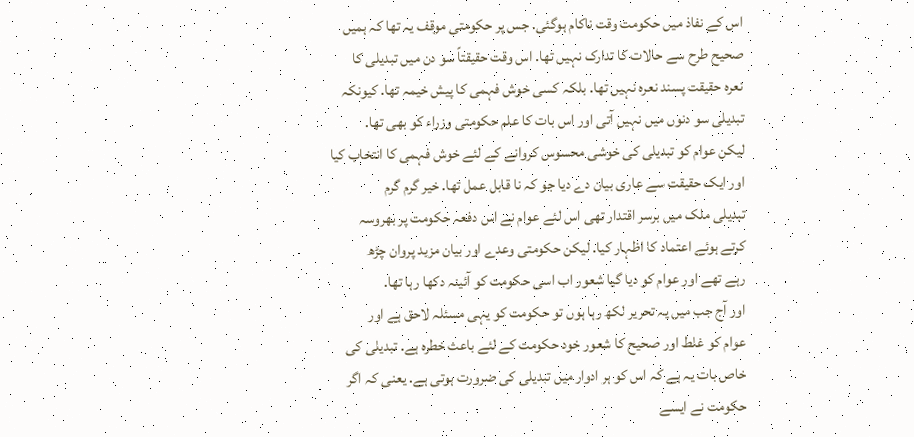اس کے نفاذ میں حکومت وقت ناکام ہوگئی. جس پر حکومتی موقف یہ تھا کہ ہمیں
صحیح طرح سے حالات کا تدارک نہیں تھا. اس وقت حقیقتاً سو دن میں تبدیلی کا
نعرہ حقیقت پسند نعرہ نہیں تھا. بلکہ کسی خوش فہمی کا پیش خیمہ تھا. کیونکہ
تبدیلی سو دنوں میں نہیں آتی اور اس بات کا علم حکومتی وزراء کو بھی تھا.
لیکن عوام کو تبدیلی کی خوشی محسوس کروانے کے لئے خوش فہمی کا انتخاب کیا
اور ایک حقیقت سے عاری بیان دے دیا جو کہ نا قابل عمل تھا. خیر گرم گرم
تبدیلی ملک میں برسر اقتدار تھی اس لئے عوام نے اس دفعہ حکومت پر بھروسہ
کرتے ہوئے اعتماد کا اظہار کیا. لیکن حکومتی وعدے اور بیان مزید پروان چڑھ
رہے تھے اور عوام کو دیا گیا شعور اب اسی حکومت کو آئینہ دکھا رہا تھا.
اور آج جب میں یہ تحریر لکھ رہا ہوں تو حکومت کو یہی مسئلہ لاحق ہے اور
عوام کو غلط اور صحیح کا شعور خود حکومت کے لئے باعث خطرہ ہے. تبدیلی کی
خاص بات یہ ہے کہ اس کو ہر ادوار میں تبدیلی کی ضرورت ہوتی ہے. یعنی کہ اگر
حکومت نے ایسے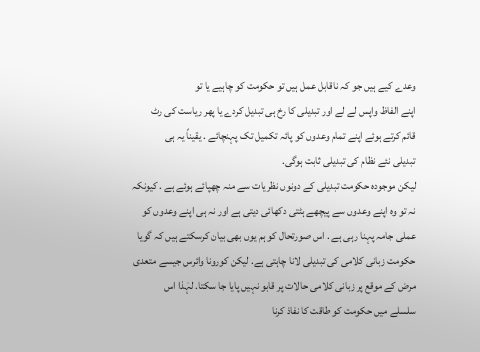وعدے کیے ہیں جو کہ ناقابل عمل ہیں تو حکومت کو چاہیے یا تو
اپنے الفاظ واپس لے لے اور تبدیلی کا رخ ہی تبدیل کردے یا پھر ریاست کی رٹ
قائم کرتے ہوئے اپنے تمام وعدوں کو پائہ تکمیل تک پہنچائے . یقیناً یہ ہی
تبدیلی نئے نظام کی تبدیلی ثابت ہوگی.
لیکن موجودہ حکومت تبدیلی کے دونوں نظریات سے منہ چھپائے ہوئے ہے . کیونکہ
نہ تو وہ اپنے وعدوں سے پیچھے ہٹتی دکھائی دیتی ہے اور نہ ہی اپنے وعدوں کو
عملی جامہ پہنا رہی ہے . اس صورتحال کو ہم یوں بھی بیان کرسکتے ہیں کہ گویا
حکومت زبانی کلامی کی تبدیلی لانا چاہتی ہے. لیکن کورونا وائرس جیسے متعدی
مرض کے موقع پر زبانی کلامی حالات پر قابو نہیں پایا جا سکتا. لہٰذا اس
سلسلے میں حکومت کو طاقت کا نفاذ کرنا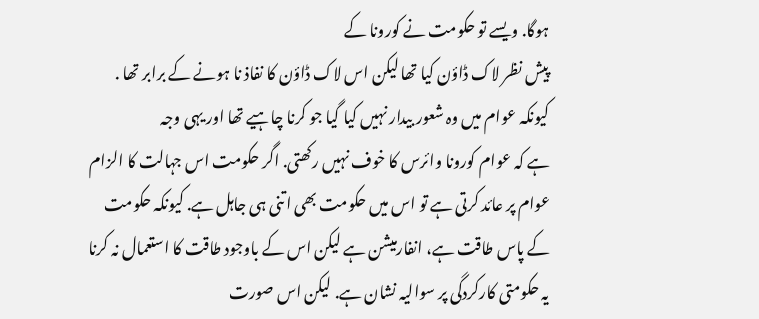ہوگا. ویسے تو حکومت نے کورونا کے
پیش نظر لاک ڈاؤن کیا تھا لیکن اس لاک ڈاؤن کا نفاذ نا ہونے کے برابر تھا .
کیونکہ عوام میں وہ شعور بیدار نہیں کیا گیا جو کرنا چاہیے تھا اور یہی وجہ
ہے کہ عوام کورونا وائرس کا خوف نہیں رکھتی. اگر حکومت اس جہالت کا الزام
عوام پر عائد کرتی ہے تو اس میں حکومت بھی اتنی ہی جاہل ہے. کیونکہ حکومت
کے پاس طاقت ہے، انفارمیشن ہے لیکن اس کے باوجود طاقت کا استعمال نہ کرنا
یہ حکومتی کارکردگی پر سوالیہ نشان ہے. لیکن اس صورت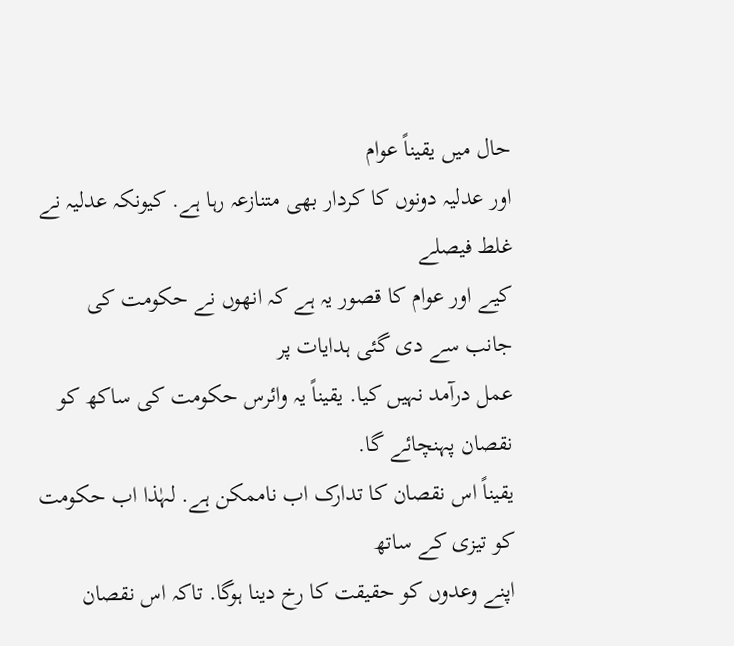حال میں یقیناً عوام
اور عدلیہ دونوں کا کردار بھی متنازعہ رہا ہے. کیونکہ عدلیہ نے غلط فیصلے
کیے اور عوام کا قصور یہ ہے کہ انھوں نے حکومت کی جانب سے دی گئی ہدایات پر
عمل درآمد نہیں کیا. یقیناً یہ وائرس حکومت کی ساکھ کو نقصان پہنچائے گا.
یقیناً اس نقصان کا تدارک اب ناممکن ہے. لہٰذا اب حکومت کو تیزی کے ساتھ
اپنے وعدوں کو حقیقت کا رخ دینا ہوگا. تاکہ اس نقصان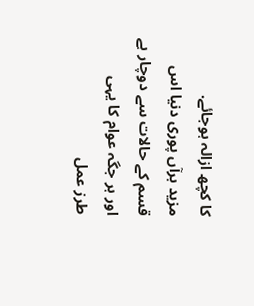کا کچھ ازالہ ہوجائے.
مزید برآں پوری دنیا اس قسم کے حالات سے دوچار ہے اور ہر جگہ عوام کا یہی
طرز عمل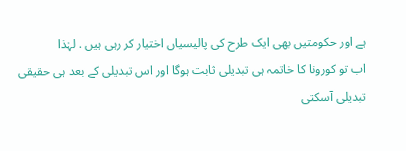ہے اور حکومتیں بھی ایک طرح کی پالیسیاں اختیار کر رہی ہیں . لہٰذا
اب تو کورونا کا خاتمہ ہی تبدیلی ثابت ہوگا اور اس تبدیلی کے بعد ہی حقیقی
تبدیلی آسکتی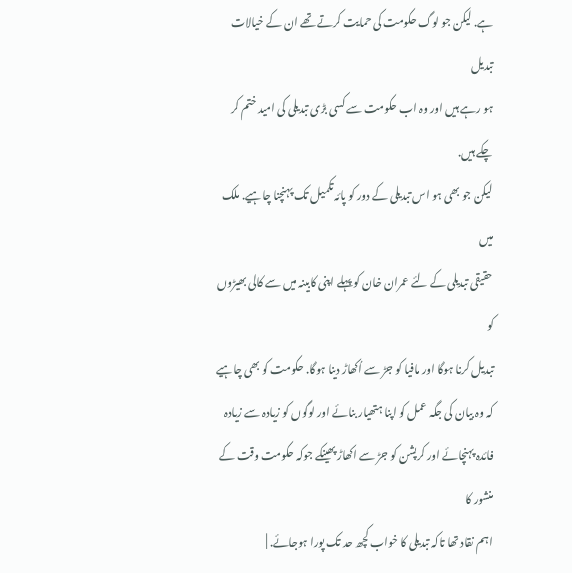ہے. لیکن جو لوگ حکومت کی حمایت کرتے تھے ان کے خیالات تبدیل
ہو رہے ہیں اور وہ اب حکومت سے کسی بڑی تبدیلی کی امید ختم کر چکے ہیں.
لیکن جو بھی ہو اس تبدیلی کے دور کو پائہ تکمیل تک پہنچنا چاہیے. ملک میں
حقیقی تبدیلی کے لئے عمران خان کو پہلے اپنی کابینہ میں سے کالی بھیڑوں کو
تبدیل کرنا ہوگا اور مافیا کو جڑ سے اُکھاڑ دینا ہوگا. حکومت کو بھی چاہیے
کہ وہ بیان کی جگہ عمل کو اپنا ہتھیار بنائے اور لوگوں کو زیادہ سے زیادہ
فائدہ پہنچائے اور کرپشن کو جڑ سے اکھاڑ پھینکے جوکہ حکومت وقت کے منشور کا
اہم نقاد تھا تاکہ تبدیلی کا خواب کچھ حد تک پورا ہوجائے. |